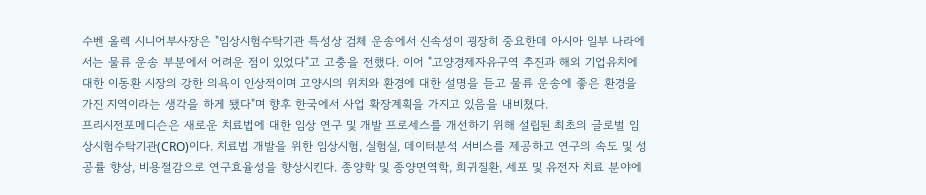수벤 올렉 시니어부사장은 "임상시험수탁기관 특성상 검체 운송에서 신속성이 굉장히 중요한데 아시아 일부 나라에서는 물류 운송 부분에서 어려운 점이 있었다"고 고충을 전했다. 이어 "고양경제자유구역 추진과 해외 기업유치에 대한 이동환 시장의 강한 의욕이 인상적이며 고양시의 위치와 환경에 대한 설명을 듣고 물류 운송에 좋은 환경을 가진 지역이라는 생각을 하게 됐다"며 향후 한국에서 사업 확장계획을 가지고 있음을 내비쳤다.
프리시전포메디슨은 새로운 치료법에 대한 임상 연구 및 개발 프로세스를 개선하기 위해 설립된 최초의 글로벌 임상시험수탁기관(CRO)이다. 치료법 개발을 위한 임상시험, 실험실, 데이터분석 서비스를 제공하고 연구의 속도 및 성공률 향상, 비용절감으로 연구효율성을 향상시킨다. 종양학 및 종양면역학, 희귀질환, 세포 및 유전자 치료 분야에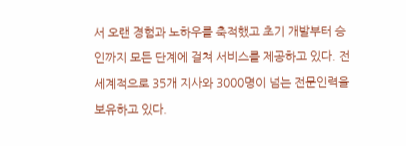서 오랜 경험과 노하우를 축적했고 초기 개발부터 승인까지 모든 단계에 걸쳐 서비스를 제공하고 있다. 전 세계적으로 35개 지사와 3000명이 넘는 전문인력을 보유하고 있다.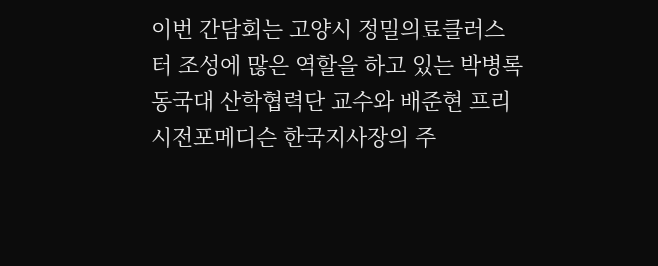이번 간담회는 고양시 정밀의료클러스터 조성에 많은 역할을 하고 있는 박병록 동국대 산학협력단 교수와 배준현 프리시전포메디슨 한국지사장의 주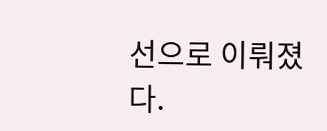선으로 이뤄졌다.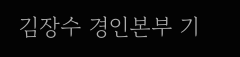김장수 경인본부 기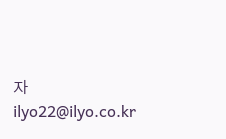자 ilyo22@ilyo.co.kr